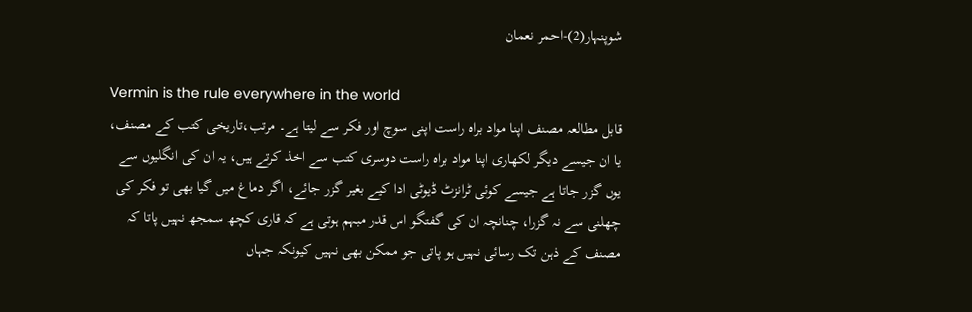شوپنہار(2)-احمر نعمان

Vermin is the rule everywhere in the world
قابل مطالعہ مصنف اپنا مواد براہ راست اپنی سوچ اور فکر سے لیتا ہے۔ مرتب،تاریخی کتب کے مصنف، یا ان جیسے دیگر لکھاری اپنا مواد براہ راست دوسری کتب سے اخذ کرتے ہیں، یہ ان کی انگلیوں سے یوں گزر جاتا ہے جیسے کوئی ٹرانزٹ ڈیوٹی ادا کیے بغیر گزر جائے، اگر دماغ میں گیا بھی تو فکر کی چھلنی سے نہ گزرا، چنانچہ ان کی گفتگو اس قدر مبہم ہوتی ہے کہ قاری کچھ سمجھ نہیں پاتا کہ مصنف کے ذہن تک رسائی نہیں ہو پاتی جو ممکن بھی نہیں کیونکہ جہاں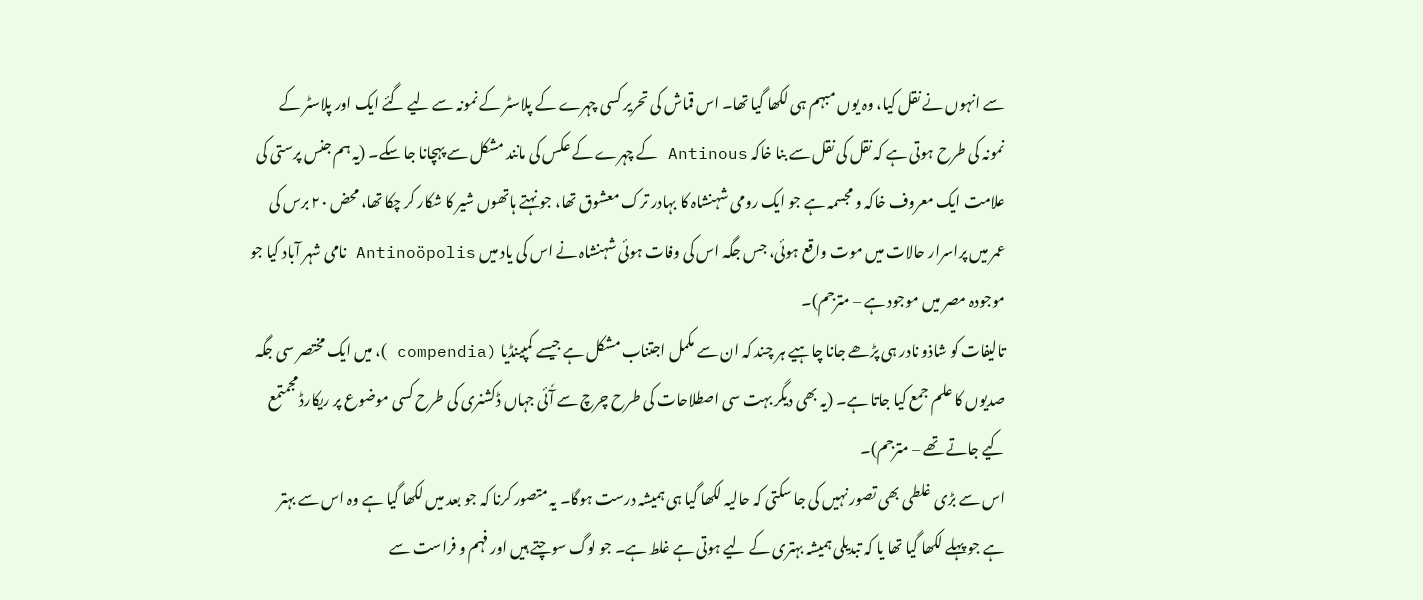سے انہوں نے نقل کیا، وہ یوں مبہم ہی لکھا گیا تھا۔ اس قماش کی تحریر کسی چہرے کے پلاسٹر کے نمونہ سے لیے گئے ایک اور پلاسٹر کے نمونہ کی طرح ہوتی ہے کہ نقل کی نقل سے بنا خاکہ Antinous کے چہرے کے عکس کی مانند مشکل سے پہچانا جا سکے۔ (یہ ہم جنس پرستی کی علامت ایک معروف خاکہ و مجسمہ ہے جو ایک رومی شہنشاہ کا بہادر ترک معشوق تھا، جو نہتے ہاتھوں شیر کا شکار کر چکا تھا، محض ۲۰ برس کی عمر میں پراسرار حالات میں موت واقع ہوئی، جس جگہ اس کی وفات ہوئی شہنشاہ نے اس کی یاد میں Antinoöpolis نامی شہر آباد کیا جو موجودہ مصر میں موجود ہے – مترجم)۔
تالیفات کو شاذو نادر ہی پڑھے جانا چاہیے ہر چند کہ ان سے مکمل اجتناب مشکل ہے جیسے کمپینڈیا (compendia )، میں ایک مختصر سی جگہ صدیوں کا علم جمع کیا جاتا ہے۔ (یہ بھی دیگر بہت سی اصطلاحات کی طرح چرچ سے آٗئی جہاں ڈکشنری کی طرح کسی موضوع پر ریکارڈ مجمتمع کیے جاتے تھے – مترجم)۔
اس سے بڑی غلطی بھی تصور نہیں کی جا سکتی کہ حالیہ لکھا گیا ہی ہمیشہ درست ہوگا۔ یہ متصور کرنا کہ جو بعد میں لکھا گیا ہے وہ اس سے بہتر ہے جو پہلے لکھا گیا تھا یا کہ تبدیلی ہمیشہ بہتری کے لیے ہوتی ہے غلط ہے۔ جو لوگ سوچتے ہیں اور فہم و فراست سے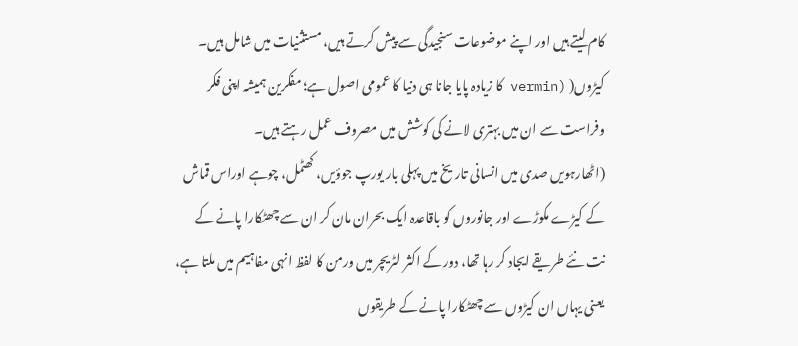کام لیتے ہیں اور اپنے موضوعات سنجیدگی سے پیش کرتے ہیں، مستثنیات میں شامل ہیں۔ کیڑوں( (vermin کا زیادہ پایا جانا ہی دنیا کا عمومی اصول ہے؛ مفکرین ہمیشہ اپنی فکر وفراست سے ان میں بہتری لانے کی کوشش میں مصروف عمل رہتے ہیں۔
(اٹھارہویں صدی میں انسانی تاریخ میں پہلی بار یورپ جوؤیں، کھٹمل، چوہے اوراس قماش کے کیڑے مکوڑے اور جانوروں کو باقاعدہ ایک بحران مان کر ان سے چھٹکارا پانے کے نت نئے طریقے ایجاد کر رہا تھا، دور کے اکثر لٹریچر میں ورمن کا لفظ انہی مفاہیم میں ملتا ہے، یعنی یہاں ان کیڑوں سے چھٹکارا پانے کے طریقوں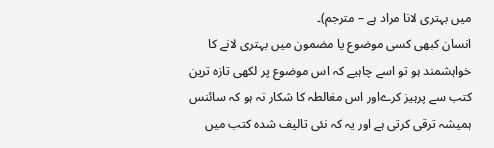میں بہتری لانا مراد ہے – مترجم)۔
انسان کبھی کسی موضوع یا مضمون میں بہتری لانے کا خواہشمند ہو تو اسے چاہیے کہ اس موضوع پر لکھی تازہ ترین کتب سے پرہیز کرےاور اس مغالطہ کا شکار نہ ہو کہ سائنس ہمیشہ ترقی کرتی ہے اور یہ کہ نئی تالیف شدہ کتب میں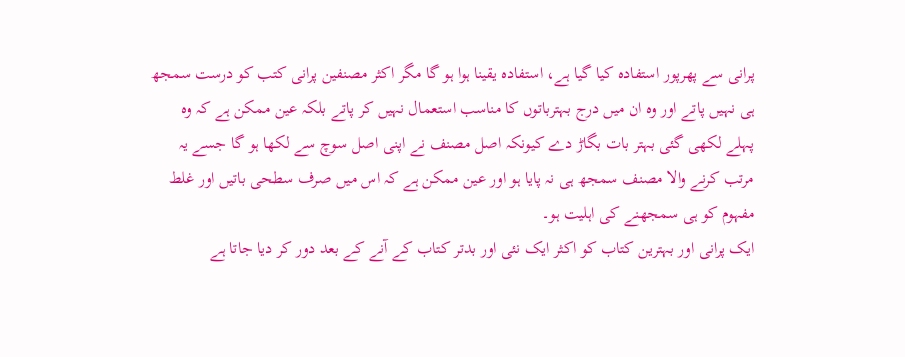پرانی سے پھرپور استفادہ کیا گیا ہے، استفادہ یقینا ہوا ہو گا مگر اکثر مصنفین پرانی کتب کو درست سمجھ ہی نہیں پاتے اور وہ ان میں درج بہترباتوں کا مناسب استعمال نہیں کر پاتے بلکہ عین ممکن ہے کہ وہ پہلے لکھی گئی بہتر بات بگاڑ دے کیونکہ اصل مصنف نے اپنی اصل سوچ سے لکھا ہو گا جسے یہ مرتب کرنے والا مصنف سمجھ ہی نہ پایا ہو اور عین ممکن ہے کہ اس میں صرف سطحی باتیں اور غلط مفہوم کو ہی سمجھنے کی اہلیت ہو۔
ایک پرانی اور بہترین کتاب کو اکثر ایک نئی اور بدتر کتاب کے آنے کے بعد دور کر دیا جاتا ہے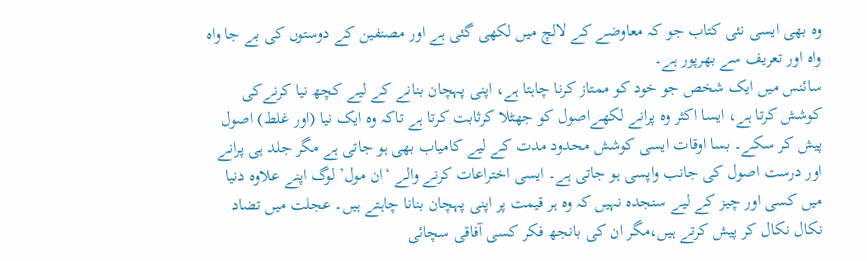وہ بھی ایسی نئی کتاب جو کہ معاوضے کے لالچ میں لکھی گئی ہے اور مصنفین کے دوستوں کی بے جا واہ واہ اور تعریف سے بھرپور ہے۔
سائنس میں ایک شخص جو خود کو ممتاز کرنا چاہتا ہے، اپنی پہچان بنانے کے لیے کچھ نیا کرنےکی کوشش کرتا ہے، ایسا اکثر وہ پرانے لکھےاصول کو جھٹلا کرثابت کرتا ہے تاکہ وہ ایک نیا (اور غلط) اصول پیش کر سکے۔ بسا اوقات ایسی کوشش محدود مدت کے لیے کامیاب بھی ہو جاتی ہے مگر جلد ہی پرانے اور درست اصول کی جانب واپسی ہو جاتی ہے۔ ایسی اختراعات کرنے والے ‘ان مول’ لوگ اپنے علاوہ دنیا میں کسی اور چیز کے لیے سنجدہ نہیں کہ وہ ہر قیمت پر اپنی پہچان بنانا چاہتے ہیں۔ عجلت میں تضاد نکال نکال کر پیش کرتے ہیں،مگر ان کی بانجھ فکر کسی آفاقی سچائی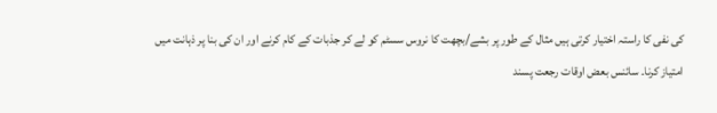کی نفی کا راستہ اختیار کرتی ہیں مثال کے طور پر بشے/بچھت کا نروس سسٹم کو لے کر جذبات کے کام کرنے اور ان کی بنا پر ذہانت میں امتیاز کرنا۔ سائنس بعض اوقات رجعت پسند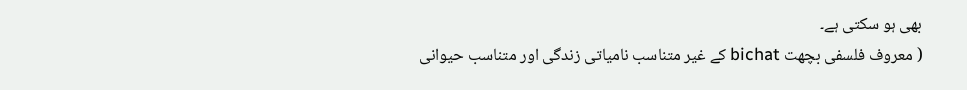بھی ہو سکتی ہے۔
( معروف فلسفی بچھت bichat کے غیر متناسب نامیاتی زندگی اور متناسب حیوانی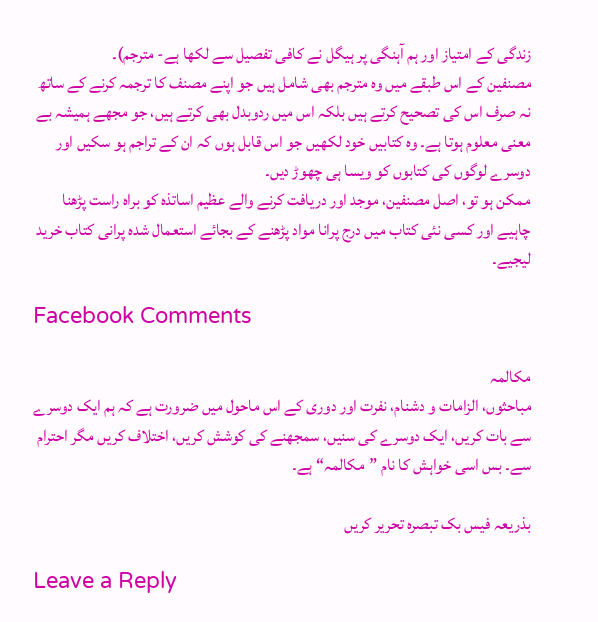زندگی کے امتیاز اور ہم آہنگی پر ہیگل نے کافی تفصیل سے لکھا ہے- مترجم)۔
مصنفین کے اس طبقے میں وہ مترجم بھی شامل ہیں جو اپنے مصنف کا ترجمہ کرنے کے ساتھ نہ صرف اس کی تصحیح کرتے ہیں بلکہ اس میں ردوبدل بھی کرتے ہیں، جو مجھے ہمیشہ بے معنی معلوم ہوتا ہے۔ وہ کتابیں خود لکھیں جو اس قابل ہوں کہ ان کے تراجم ہو سکیں اور دوسرے لوگوں کی کتابوں کو ویسا ہی چھوڑ دیں۔
ممکن ہو تو، اصل مصنفین، موجد اور دریافت کرنے والے عظیم اساتذہ کو براہ راست پڑھنا چاہیے اور کسی نئی کتاب میں درج پرانا مواد پڑھنے کے بجائے استعمال شدہ پرانی کتاب خرید لیجیے۔

Facebook Comments

مکالمہ
مباحثوں، الزامات و دشنام، نفرت اور دوری کے اس ماحول میں ضرورت ہے کہ ہم ایک دوسرے سے بات کریں، ایک دوسرے کی سنیں، سمجھنے کی کوشش کریں، اختلاف کریں مگر احترام سے۔ بس اسی خواہش کا نام ”مکالمہ“ ہے۔

بذریعہ فیس بک تبصرہ تحریر کریں

Leave a Reply